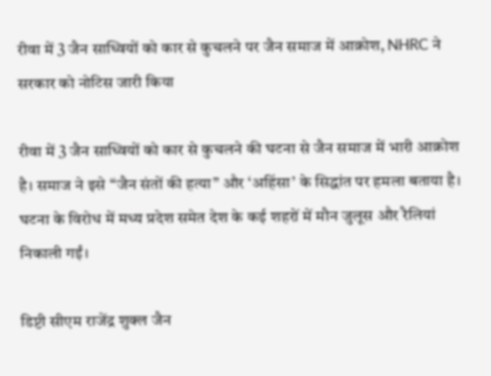रीवा में 3 जैन साध्वियों को कार से कुचलने पर जैन समाज में आक्रोश, NHRC ने सरकार को नोटिस जारी किया

रीवा में 3 जैन साध्वियों को कार से कुचलने की घटना से जैन समाज में भारी आक्रोश है। समाज ने इसे “जैन संतों की हत्या” और ‘अहिंसा’ के सिद्धांत पर हमला बताया है। घटना के विरोध में मध्य प्रदेश समेत देश के कई शहरों में मौन जुलूस और रैलियां निकाली गईं।

डिप्टी सीएम राजेंद्र शुक्ल जैन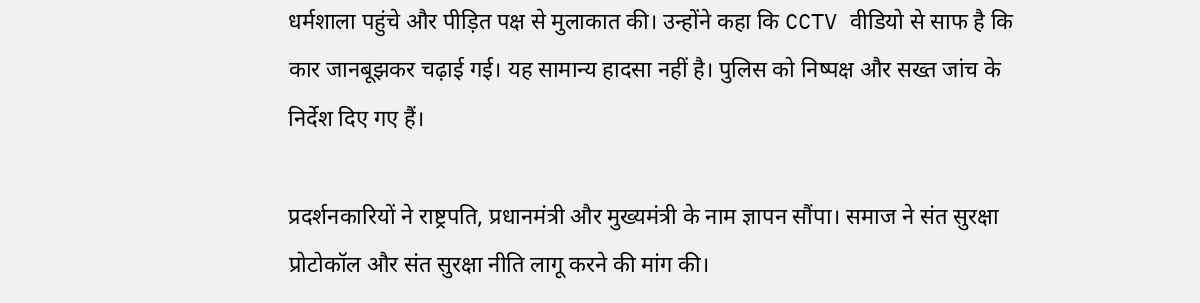धर्मशाला पहुंचे और पीड़ित पक्ष से मुलाकात की। उन्होंने कहा कि CCTV वीडियो से साफ है कि कार जानबूझकर चढ़ाई गई। यह सामान्य हादसा नहीं है। पुलिस को निष्पक्ष और सख्त जांच के निर्देश दिए गए हैं।

प्रदर्शनकारियों ने राष्ट्रपति, प्रधानमंत्री और मुख्यमंत्री के नाम ज्ञापन सौंपा। समाज ने संत सुरक्षा प्रोटोकॉल और संत सुरक्षा नीति लागू करने की मांग की।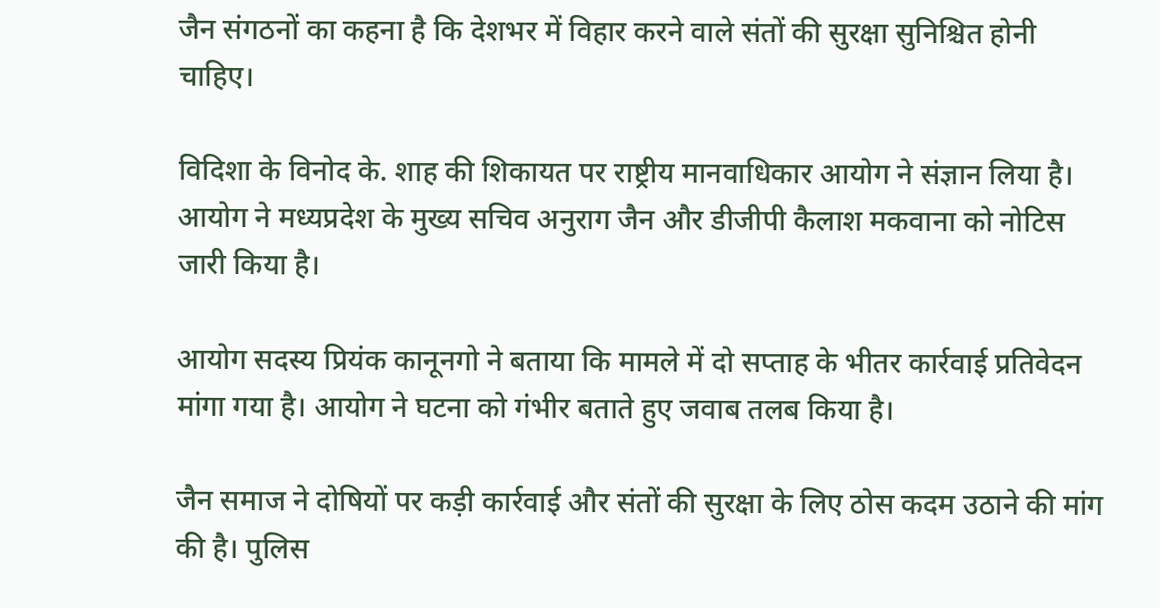जैन संगठनों का कहना है कि देशभर में विहार करने वाले संतों की सुरक्षा सुनिश्चित होनी चाहिए।

विदिशा के विनोद के. शाह की शिकायत पर राष्ट्रीय मानवाधिकार आयोग ने संज्ञान लिया है। आयोग ने मध्यप्रदेश के मुख्य सचिव अनुराग जैन और डीजीपी कैलाश मकवाना को नोटिस जारी किया है।

आयोग सदस्य प्रियंक कानूनगो ने बताया कि मामले में दो सप्ताह के भीतर कार्रवाई प्रतिवेदन मांगा गया है। आयोग ने घटना को गंभीर बताते हुए जवाब तलब किया है।

जैन समाज ने दोषियों पर कड़ी कार्रवाई और संतों की सुरक्षा के लिए ठोस कदम उठाने की मांग की है। पुलिस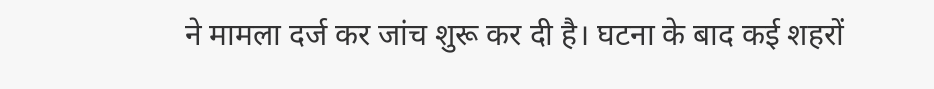ने मामला दर्ज कर जांच शुरू कर दी है। घटना के बाद कई शहरों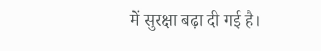में सुरक्षा बढ़ा दी गई है।